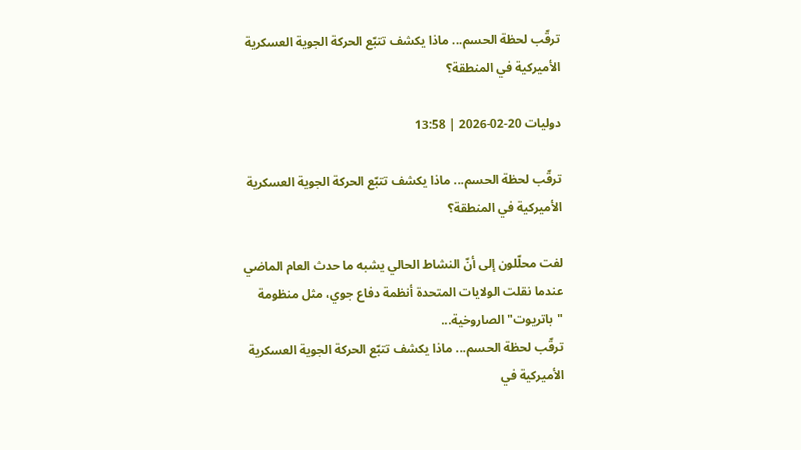ترقّب لحظة الحسم... ماذا يكشف تتبّع الحركة الجوية العسكرية الأميركية في المنطقة؟

دوليات 20-02-2026 | 13:58

ترقّب لحظة الحسم... ماذا يكشف تتبّع الحركة الجوية العسكرية الأميركية في المنطقة؟

لفت محلّلون إلى أنّ النشاط الحالي يشبه ما حدث العام الماضي عندما نقلت الولايات المتحدة أنظمة دفاع جوي، مثل منظومة "باتريوت" الصاروخية...
ترقّب لحظة الحسم... ماذا يكشف تتبّع الحركة الجوية العسكرية الأميركية في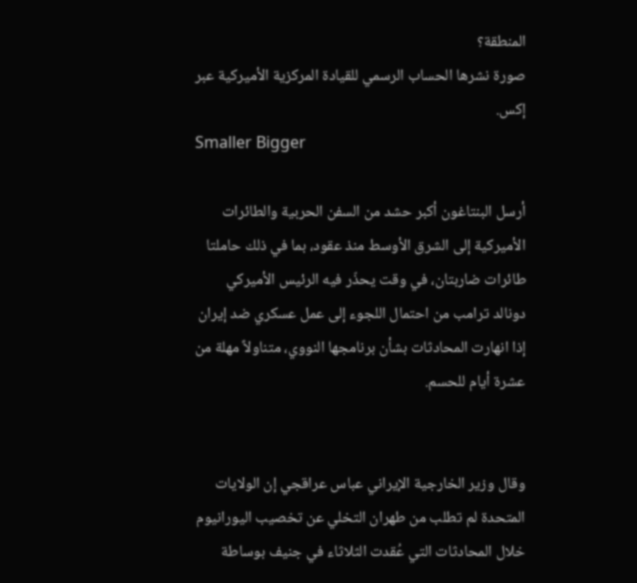المنطقة؟
صورة نشرها الحساب الرسمي للقيادة المركزية الأميركية عبر إكس.
Smaller Bigger

أرسل البنتاغون أكبر حشد من السفن الحربية والطائرات الأميركية إلى الشرق الأوسط منذ عقود، بما في ذلك حاملتا طائرات ضاربتان، في وقت يحذّر فيه الرئيس الأميركي دونالد ترامب من احتمال اللجوء إلى عمل عسكري ضد إيران إذا انهارت المحادثات بشأن برنامجها النووي، متناولاً مهلة من عشرة أيام للحسم.


وقال وزير الخارجية الإيراني عباس عراقجي إن الولايات المتحدة لم تطلب من طهران التخلي عن تخصيب اليورانيوم خلال المحادثات التي عُقدت الثلاثاء في جنيف بوساطة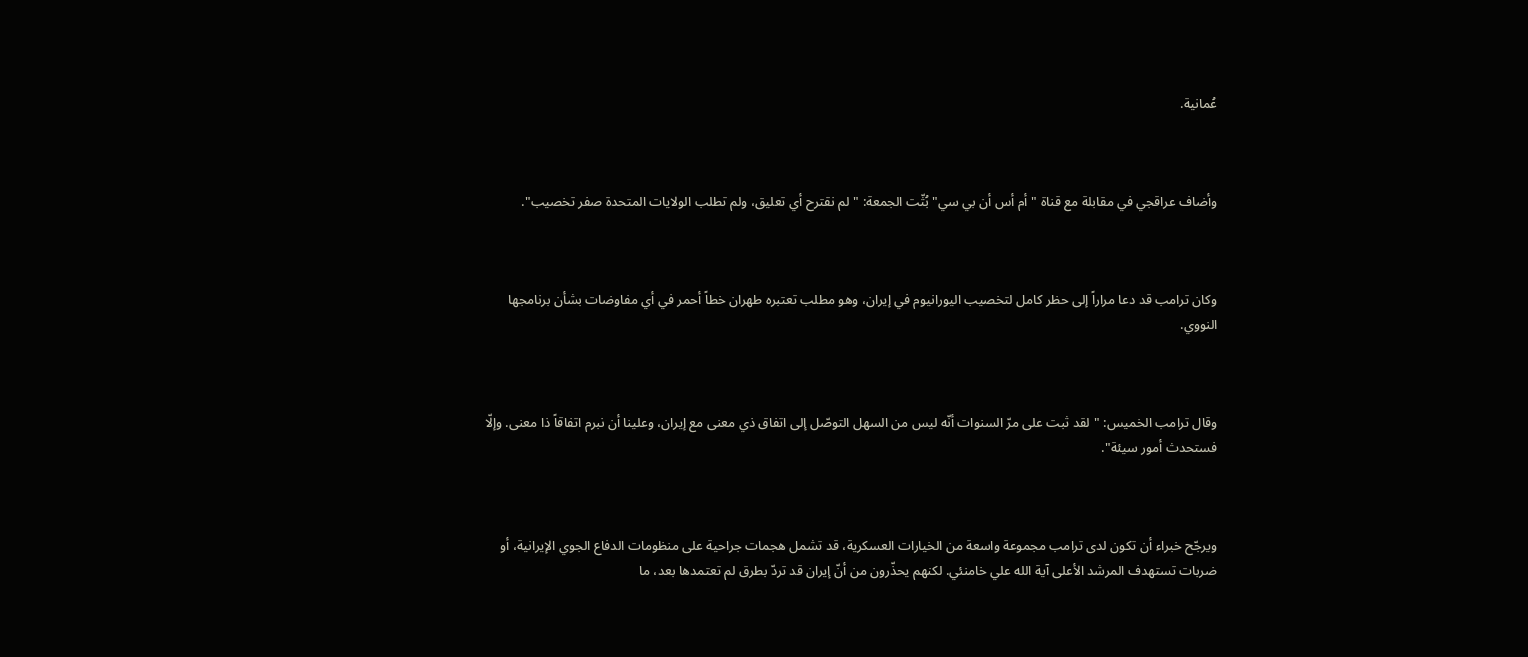عُمانية.



وأضاف عراقجي في مقابلة مع قناة "أم أس أن بي سي" بُثّت الجمعة: "لم نقترح أي تعليق، ولم تطلب الولايات المتحدة صفر تخصيب".



وكان ترامب قد دعا مراراً إلى حظر كامل لتخصيب اليورانيوم في إيران، وهو مطلب تعتبره طهران خطاً أحمر في أي مفاوضات بشأن برنامجها النووي.



وقال ترامب الخميس: "لقد ثبت على مرّ السنوات أنّه ليس من السهل التوصّل إلى اتفاق ذي معنى مع إيران، وعلينا أن نبرم اتفاقاً ذا معنى. وإلّا فستحدث أمور سيئة".



ويرجّح خبراء أن تكون لدى ترامب مجموعة واسعة من الخيارات العسكرية، قد تشمل هجمات جراحية على منظومات الدفاع الجوي الإيرانية، أو ضربات تستهدف المرشد الأعلى آية الله علي خامنئي. لكنهم يحذّرون من أنّ إيران قد تردّ بطرق لم تعتمدها بعد، ما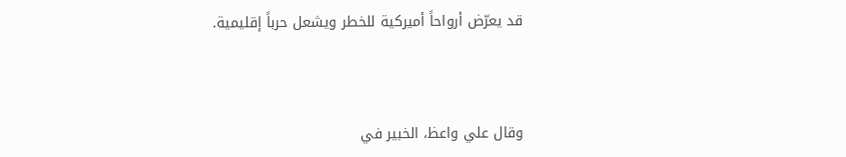قد يعرّض أرواحاً أميركية للخطر ويشعل حرباً إقليمية.



وقال علي واعظ، الخبير في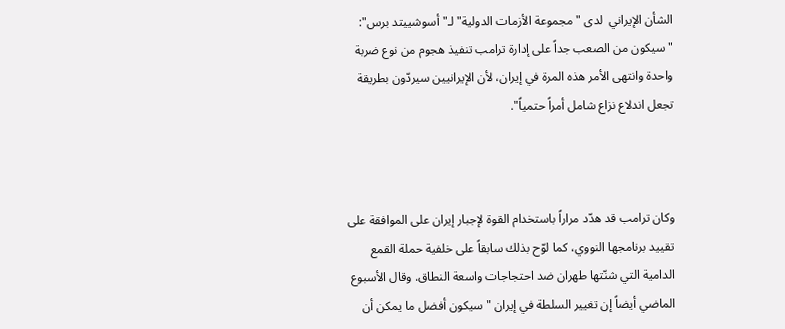الشأن الإيراني  لدى "مجموعة الأزمات الدولية" لـ"أسوشييتد برس": "سيكون من الصعب جداً على إدارة ترامب تنفيذ هجوم من نوع ضربة واحدة وانتهى الأمر هذه المرة في إيران، لأن الإيرانيين سيردّون بطريقة تجعل اندلاع نزاع شامل أمراً حتمياً".



وكان ترامب قد هدّد مراراً باستخدام القوة لإجبار إيران على الموافقة على تقييد برنامجها النووي، كما لوّح بذلك سابقاً على خلفية حملة القمع الدامية التي شنّتها طهران ضد احتجاجات واسعة النطاق. وقال الأسبوع الماضي أيضاً إن تغيير السلطة في إيران "سيكون أفضل ما يمكن أن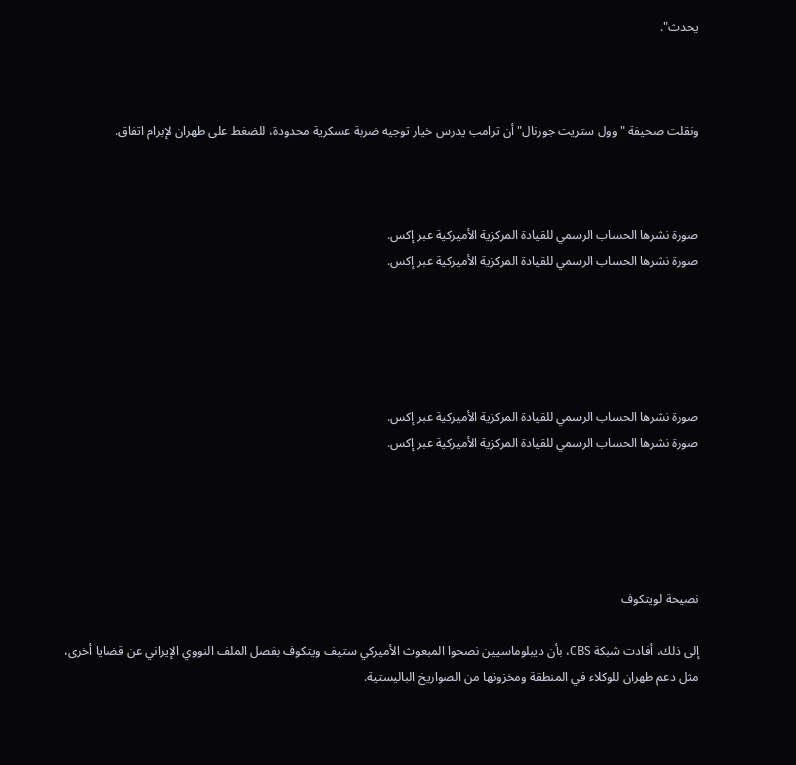يحدث".



ونقلت صحيفة "وول ستريت جورنال" أن ترامب يدرس خيار توجيه ضربة عسكرية محدودة، للضغط على طهران لإبرام اتفاق.



صورة نشرها الحساب الرسمي للقيادة المركزية الأميركية عبر إكس.
صورة نشرها الحساب الرسمي للقيادة المركزية الأميركية عبر إكس.





صورة نشرها الحساب الرسمي للقيادة المركزية الأميركية عبر إكس.
صورة نشرها الحساب الرسمي للقيادة المركزية الأميركية عبر إكس.





نصيحة لويتكوف

إلى ذلك، أفادت شبكة CBS، بأن ديبلوماسيين نصحوا المبعوث الأميركي ستيف ويتكوف بفصل الملف النووي الإيراني عن قضايا أخرى، مثل دعم طهران للوكلاء في المنطقة ومخزونها من الصواريخ الباليستية.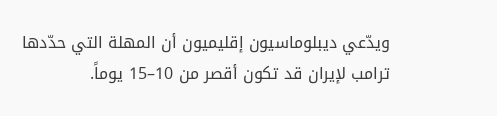ويدّعي ديبلوماسيون إقليميون أن المهلة التي حدّدها ترامب لإيران قد تكون أقصر من 10–15 يوماً.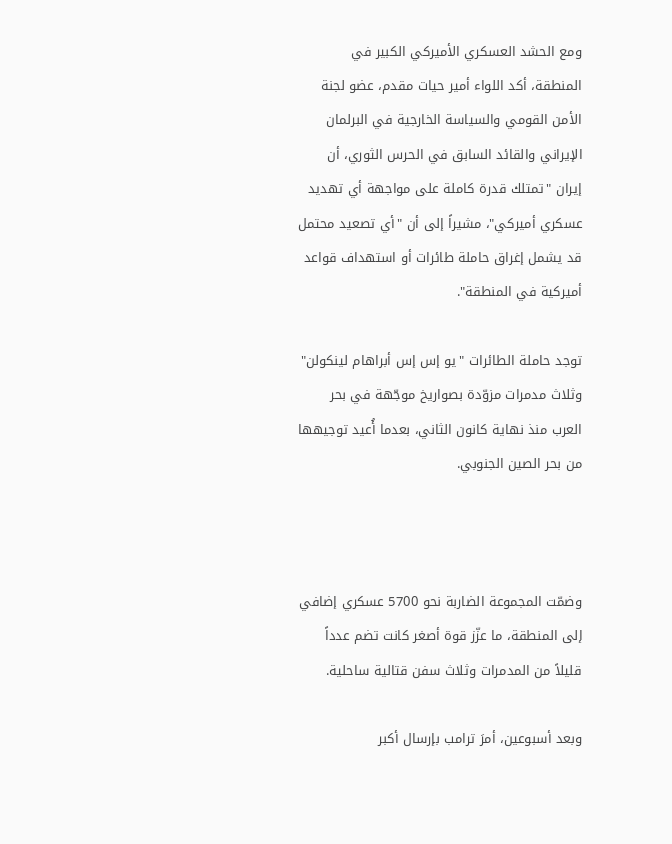ومع الحشد العسكري الأميركي الكبير في المنطقة، أكد اللواء أمير حيات مقدم، عضو لجنة الأمن القومي والسياسة الخارجية في البرلمان الإيراني والقائد السابق في الحرس الثوري، أن إيران "تمتلك قدرة كاملة على مواجهة أي تهديد عسكري أميركي"، مشيراً إلى أن "أي تصعيد محتمل قد يشمل إغراق حاملة طائرات أو استهداف قواعد أميركية في المنطقة".

توجد حاملة الطائرات "يو إس إس أبراهام لينكولن" وثلاث مدمرات مزوّدة بصواريخ موجّهة في بحر العرب منذ نهاية كانون الثاني، بعدما أُعيد توجيهها من بحر الصين الجنوبي.



وضمّت المجموعة الضاربة نحو 5700 عسكري إضافي إلى المنطقة، ما عزّز قوة أصغر كانت تضم عدداً قليلاً من المدمرات وثلاث سفن قتالية ساحلية.

وبعد أسبوعين، أمرَ ترامب بإرسال أكبر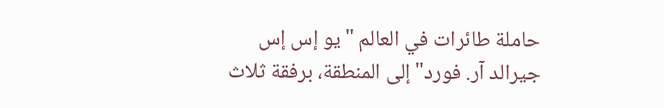حاملة طائرات في العالم "يو إس إس جيرالد آر. فورد" إلى المنطقة، برفقة ثلاث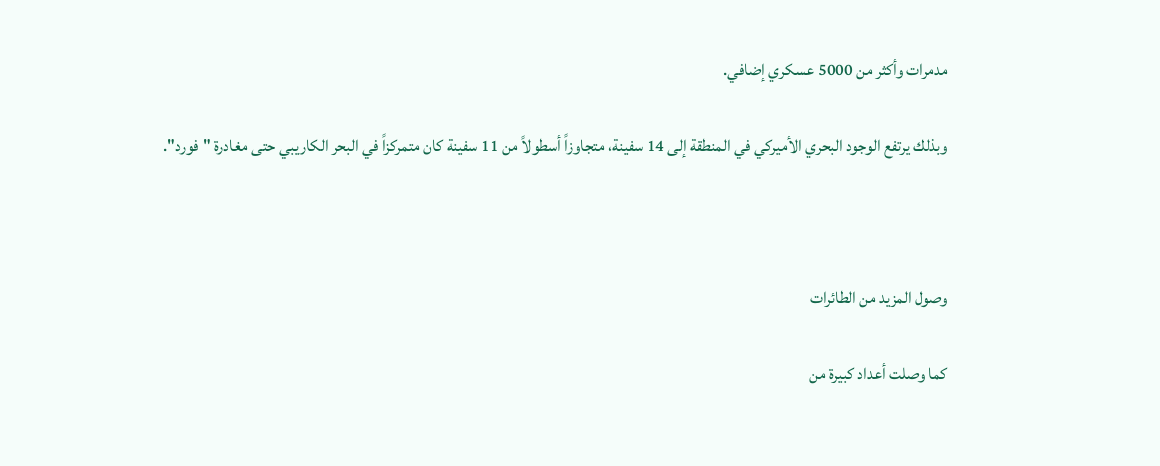مدمرات وأكثر من 5000 عسكري إضافي.

وبذلك يرتفع الوجود البحري الأميركي في المنطقة إلى 14 سفينة، متجاوزاً أسطولاً من 11 سفينة كان متمركزاً في البحر الكاريبي حتى مغادرة "فورد".



وصول المزيد من الطائرات

كما وصلت أعداد كبيرة من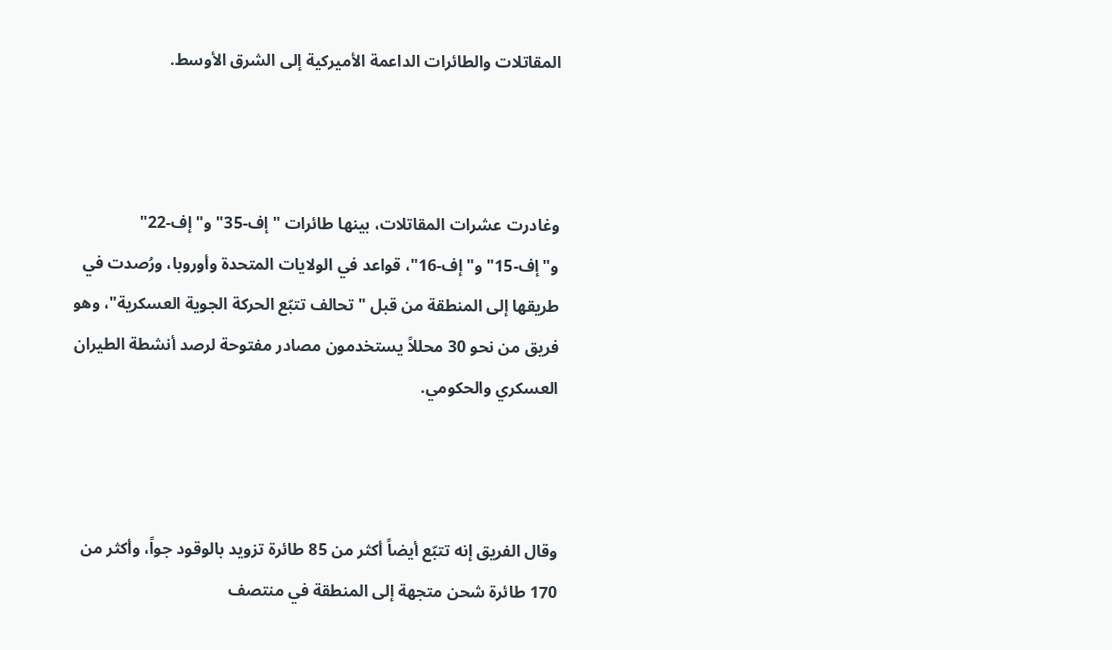المقاتلات والطائرات الداعمة الأميركية إلى الشرق الأوسط.



وغادرت عشرات المقاتلات، بينها طائرات "إف-35" و"إف-22" و"إف-15" و"إف-16"، قواعد في الولايات المتحدة وأوروبا، ورُصدت في طريقها إلى المنطقة من قبل "تحالف تتبّع الحركة الجوية العسكرية"، وهو فريق من نحو 30 محللاً يستخدمون مصادر مفتوحة لرصد أنشطة الطيران العسكري والحكومي.



وقال الفريق إنه تتبّع أيضاً أكثر من 85 طائرة تزويد بالوقود جواً، وأكثر من 170 طائرة شحن متجهة إلى المنطقة في منتصف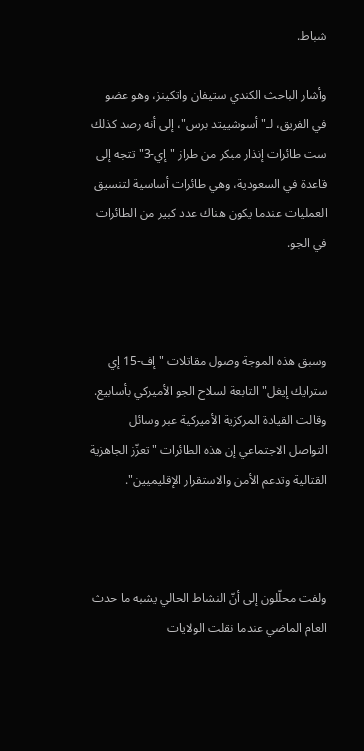شباط.

وأشار الباحث الكندي ستيفان واتكينز، وهو عضو في الفريق، لـ"أسوشييتد برس"، إلى أنه رصد كذلك ست طائرات إنذار مبكر من طراز "إي-3" تتجه إلى قاعدة في السعودية، وهي طائرات أساسية لتنسيق العمليات عندما يكون هناك عدد كبير من الطائرات في الجو.



وسبق هذه الموجة وصول مقاتلات "إف-15 إي سترايك إيغل" التابعة لسلاح الجو الأميركي بأسابيع. وقالت القيادة المركزية الأميركية عبر وسائل التواصل الاجتماعي إن هذه الطائرات "تعزّز الجاهزية القتالية وتدعم الأمن والاستقرار الإقليميين".



ولفت محلّلون إلى أنّ النشاط الحالي يشبه ما حدث العام الماضي عندما نقلت الولايات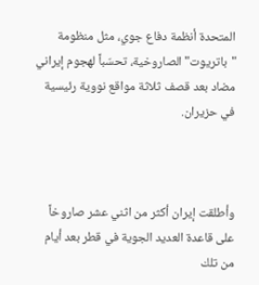المتحدة أنظمة دفاع جوي، مثل منظومة "باتريوت" الصاروخية، تحسّباً لهجوم إيراني مضاد بعد قصف ثلاثة مواقع نووية رئيسية في حزيران.



وأطلقت إيران أكثر من اثني عشر صاروخاً على قاعدة العديد الجوية في قطر بعد أيام من تلك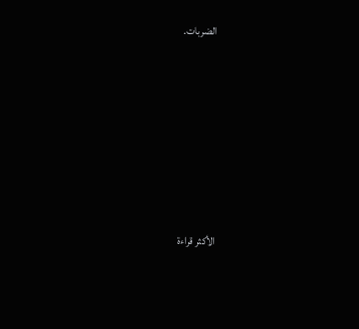الضربات.









الأكثر قراءة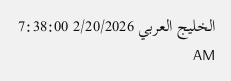الخليج العربي 2/20/2026 7:38:00 AM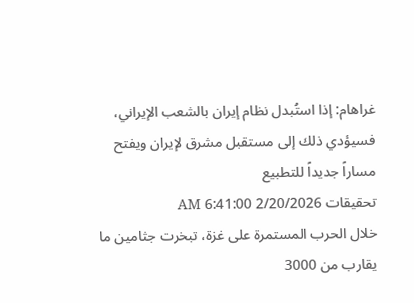غراهام: إذا استُبدل نظام إيران بالشعب الإيراني، فسيؤدي ذلك إلى مستقبل مشرق لإيران ويفتح مساراً جديداً للتطبيع
تحقيقات 2/20/2026 6:41:00 AM
خلال الحرب المستمرة على غزة، تبخرت جثامين ما يقارب من 3000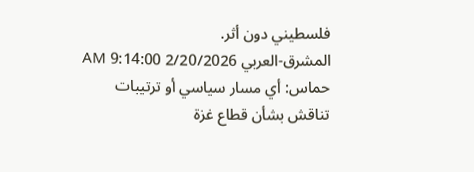فلسطيني دون أثر.
المشرق-العربي 2/20/2026 9:14:00 AM
حماس: أي مسار سياسي أو ترتيبات تناقش بشأن قطاع غزة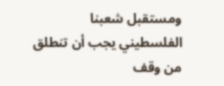ومستقبل شعبنا الفلسطيني يجب أن تنطلق من وقف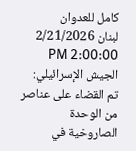كامل للعدوان
لبنان 2/21/2026 2:00:00 PM
الجيش الإسرائيلي: تم القضاء على عناصر من الوحدة الصاروخية في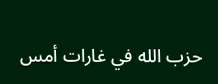حزب الله في غارات أمس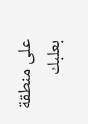على منطقة بعلبك